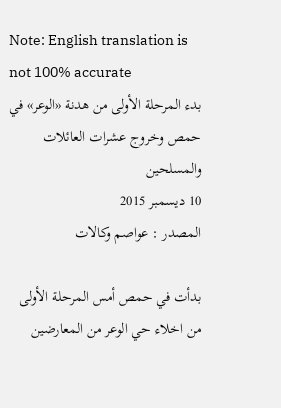Note: English translation is not 100% accurate
بدء المرحلة الأولى من هدنة «الوعر» في حمص وخروج عشرات العائلات والمسلحين
10 ديسمبر 2015
المصدر : عواصم وكالات

بدأت في حمص أمس المرحلة الأولى من اخلاء حي الوعر من المعارضين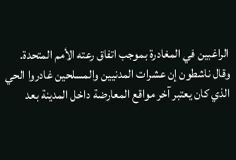الراغبين في المغادرة بموجب اتفاق رعته الأمم المتحدة.
وقال ناشطون إن عشرات المدنيين والمسلحين غادروا الحي الذي كان يعتبر آخر مواقع المعارضة داخل المدينة بعد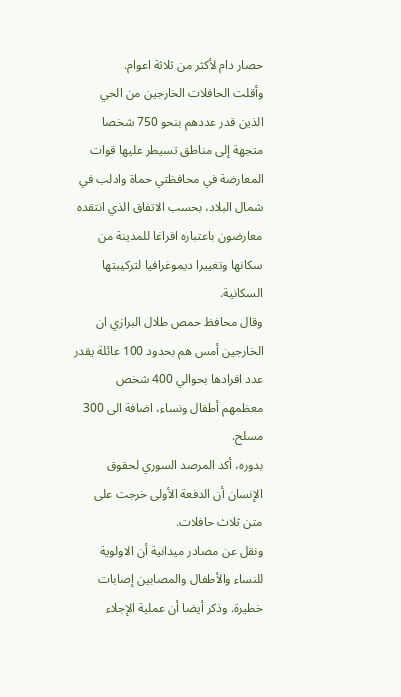حصار دام لأكثر من ثلاثة اعوام.
وأقلت الحافلات الخارجين من الحي الذين قدر عددهم بنحو 750 شخصا متجهة إلى مناطق تسيطر عليها قوات المعارضة في محافظتي حماة وادلب في شمال البلاد، بحسب الاتفاق الذي انتقده معارضون باعتباره افراغا للمدينة من سكانها وتغييرا ديموغرافيا لتركيبتها السكانية.
وقال محافظ حمص طلال البرازي ان الخارجين أمس هم بحدود 100 عائلة يقدر عدد افرادها بحوالي 400 شخص معظمهم أطفال ونساء، اضافة الى 300 مسلح.
بدوره، أكد المرصد السوري لحقوق الإنسان أن الدفعة الأولى خرجت على متن ثلاث حافلات.
ونقل عن مصادر ميدانية أن الاولوية للنساء والأطفال والمصابين إصابات خطيرة. وذكر أيضا أن عملية الإجلاء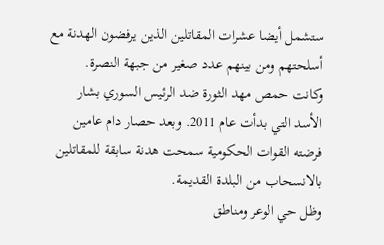ستشمل أيضا عشرات المقاتلين الذين يرفضون الهدنة مع أسلحتهم ومن بينهم عدد صغير من جبهة النصرة.
وكانت حمص مهد الثورة ضد الرئيس السوري بشار الأسد التي بدأت عام 2011. وبعد حصار دام عامين فرضته القوات الحكومية سمحت هدنة سابقة للمقاتلين بالانسحاب من البلدة القديمة.
وظل حي الوعر ومناطق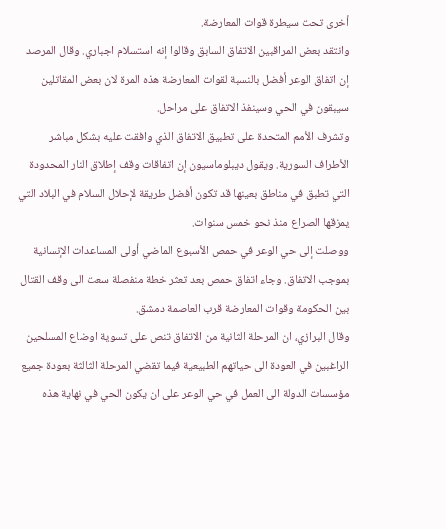أخرى تحت سيطرة قوات المعارضة.
وانتقد بعض المراقبين الاتفاق السابق وقالوا إنه استسلام اجباري. وقال المرصد إن اتفاق الوعر أفضل بالنسبة لقوات المعارضة هذه المرة لان بعض المقاتلين سيبقون في الحي وسينفذ الاتفاق على مراحل.
وتشرف الأمم المتحدة على تطبيق الاتفاق الذي وافقت عليه بشكل مباشر الأطراف السورية. ويقول ديبلوماسيون إن اتفاقات وقف إطلاق النار المحدودة التي تطبق في مناطق بعينها قد تكون أفضل طريقة لإحلال السلام في البلاد التي يمزقها الصراع منذ نحو خمس سنوات.
ووصلت إلى حي الوعر في حمص الأسبوع الماضي أولى المساعدات الإنسانية بموجب الاتفاق. وجاء اتفاق حمص بعد تعثر خطة منفصلة سعت الى وقف القتال بين الحكومة وقوات المعارضة قرب العاصمة دمشق.
وقال البرازي، ان المرحلة الثانية من الاتفاق تنص على تسوية اوضاع المسلحين الراغبين في العودة الى حياتهم الطبيعية فيما تقضي المرحلة الثالثة بعودة جميع مؤسسات الدولة الى العمل في حي الوعر على ان يكون الحي في نهاية هذه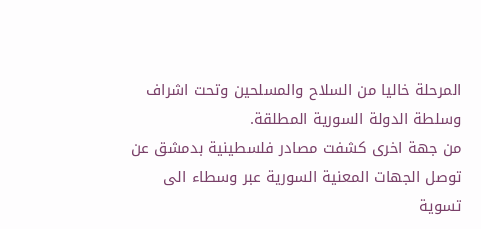المرحلة خاليا من السلاح والمسلحين وتحت اشراف وسلطة الدولة السورية المطلقة.
من جهة اخرى كشفت مصادر فلسطينية بدمشق عن توصل الجهات المعنية السورية عبر وسطاء الى تسوية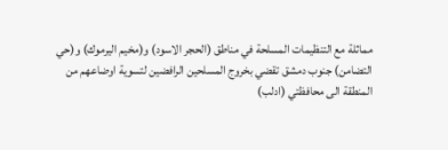مماثلة مع التنظيمات المسلحة في مناطق (الحجر الاسود) و(مخيم اليرموك) و(حي التضامن) جنوب دمشق تقضي بخروج المسلحين الرافضين لتسوية اوضاعهم من المنطقة الى محافظتي (ادلب)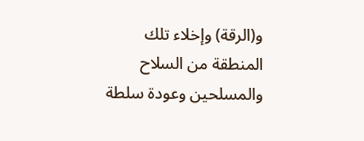و(الرقة) وإخلاء تلك المنطقة من السلاح والمسلحين وعودة سلطة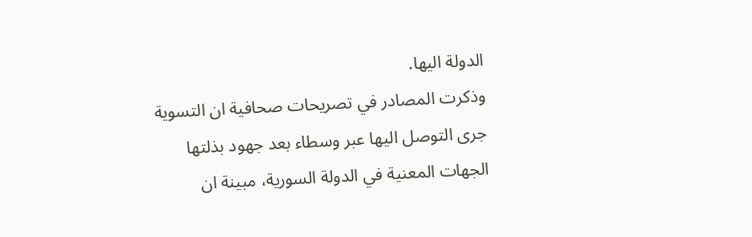الدولة اليها.
وذكرت المصادر في تصريحات صحافية ان التسوية جرى التوصل اليها عبر وسطاء بعد جهود بذلتها الجهات المعنية في الدولة السورية، مبينة ان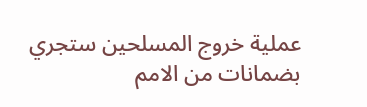عملية خروج المسلحين ستجري بضمانات من الامم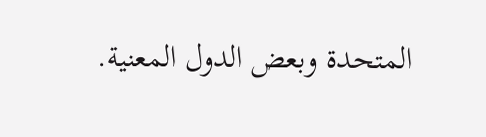المتحدة وبعض الدول المعنية.